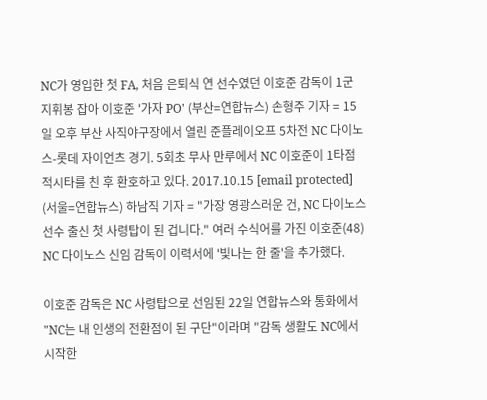NC가 영입한 첫 FA, 처음 은퇴식 연 선수였던 이호준 감독이 1군 지휘봉 잡아 이호준 '가자 PO' (부산=연합뉴스) 손형주 기자 = 15일 오후 부산 사직야구장에서 열린 준플레이오프 5차전 NC 다이노스-롯데 자이언츠 경기. 5회초 무사 만루에서 NC 이호준이 1타점 적시타를 친 후 환호하고 있다. 2017.10.15 [email protected] (서울=연합뉴스) 하남직 기자 = "가장 영광스러운 건, NC 다이노스 선수 출신 첫 사령탑이 된 겁니다." 여러 수식어를 가진 이호준(48) NC 다이노스 신임 감독이 이력서에 '빛나는 한 줄'을 추가했다.

이호준 감독은 NC 사령탑으로 선임된 22일 연합뉴스와 통화에서 "NC는 내 인생의 전환점이 된 구단"이라며 "감독 생활도 NC에서 시작한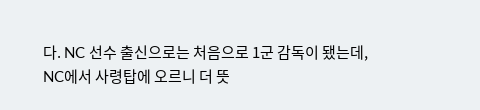다. NC 선수 출신으로는 처음으로 1군 감독이 됐는데, NC에서 사령탑에 오르니 더 뜻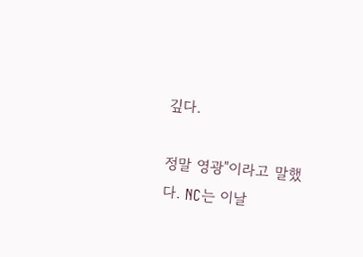깊다.

정말 영광"이라고 말했다. NC는 이날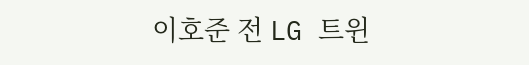이호준 전 LG 트윈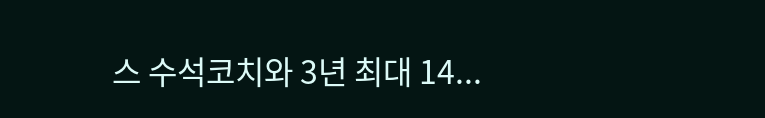스 수석코치와 3년 최대 14...